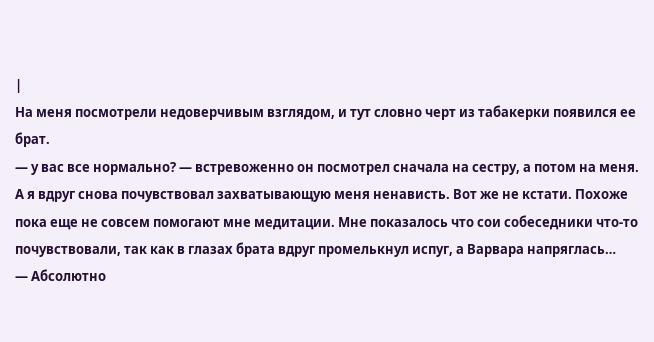|
На меня посмотрели недоверчивым взглядом, и тут словно черт из табакерки появился ее брат.
— у вас все нормально? — встревоженно он посмотрел сначала на сестру, а потом на меня.
А я вдруг снова почувствовал захватывающую меня ненависть. Вот же не кстати. Похоже пока еще не совсем помогают мне медитации. Мне показалось что сои собеседники что-то почувствовали, так как в глазах брата вдруг промелькнул испуг, а Варвара напряглась…
— Абсолютно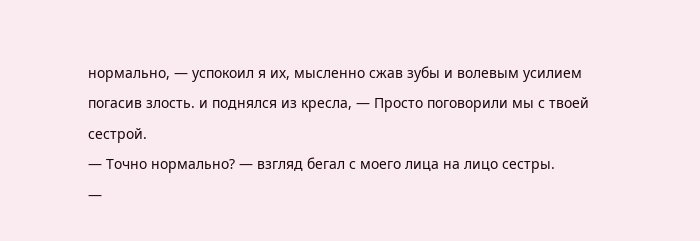нормально, — успокоил я их, мысленно сжав зубы и волевым усилием погасив злость. и поднялся из кресла, — Просто поговорили мы с твоей сестрой.
— Точно нормально? — взгляд бегал с моего лица на лицо сестры.
—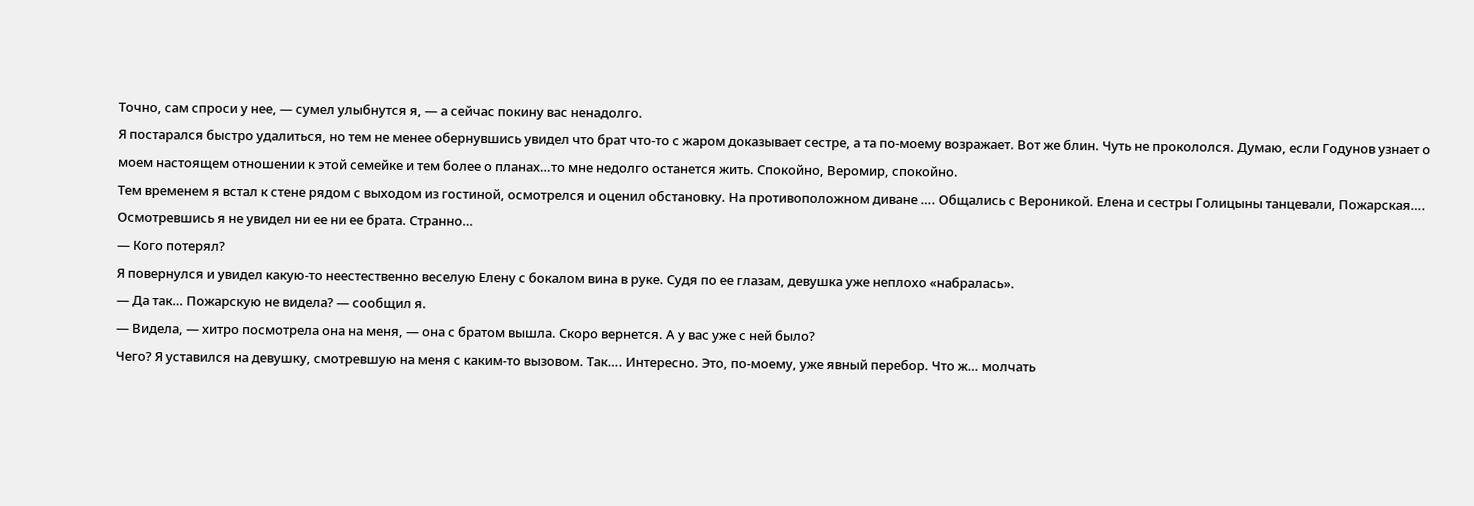Точно, сам спроси у нее, — сумел улыбнутся я, — а сейчас покину вас ненадолго.
Я постарался быстро удалиться, но тем не менее обернувшись увидел что брат что-то с жаром доказывает сестре, а та по-моему возражает. Вот же блин. Чуть не прокололся. Думаю, если Годунов узнает о моем настоящем отношении к этой семейке и тем более о планах…то мне недолго останется жить. Спокойно, Веромир, спокойно.
Тем временем я встал к стене рядом с выходом из гостиной, осмотрелся и оценил обстановку. На противоположном диване …. Общались с Вероникой. Елена и сестры Голицыны танцевали, Пожарская…. Осмотревшись я не увидел ни ее ни ее брата. Странно…
— Кого потерял?
Я повернулся и увидел какую-то неестественно веселую Елену с бокалом вина в руке. Судя по ее глазам, девушка уже неплохо «набралась».
— Да так… Пожарскую не видела? — сообщил я.
— Видела, — хитро посмотрела она на меня, — она с братом вышла. Скоро вернется. А у вас уже с ней было?
Чего? Я уставился на девушку, смотревшую на меня с каким-то вызовом. Так…. Интересно. Это, по-моему, уже явный перебор. Что ж… молчать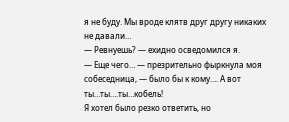я не буду. Мы вроде клятв друг другу никаких не давали…
— Ревнуешь? — ехидно осведомился я.
— Еще чего… — презрительно фыркнула моя собеседница, — было бы к кому…. А вот ты…ты….ты…кобель!
Я хотел было резко ответить, но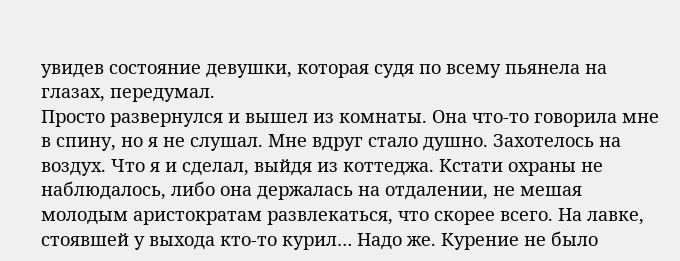увидев состояние девушки, которая судя по всему пьянела на глазах, передумал.
Просто развернулся и вышел из комнаты. Она что-то говорила мне в спину, но я не слушал. Мне вдруг стало душно. Захотелось на воздух. Что я и сделал, выйдя из коттеджа. Кстати охраны не наблюдалось, либо она держалась на отдалении, не мешая молодым аристократам развлекаться, что скорее всего. На лавке, стоявшей у выхода кто-то курил… Надо же. Курение не было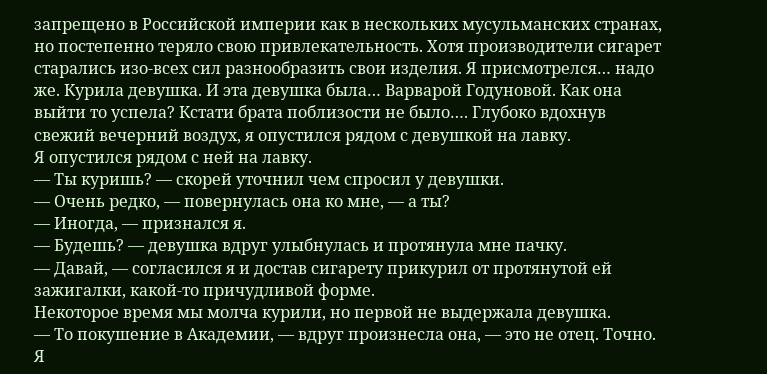запрещено в Российской империи как в нескольких мусульманских странах, но постепенно теряло свою привлекательность. Хотя производители сигарет старались изо-всех сил разнообразить свои изделия. Я присмотрелся… надо же. Курила девушка. И эта девушка была… Варварой Годуновой. Как она выйти то успела? Кстати брата поблизости не было…. Глубоко вдохнув свежий вечерний воздух, я опустился рядом с девушкой на лавку.
Я опустился рядом с ней на лавку.
— Ты куришь? — скорей уточнил чем спросил у девушки.
— Очень редко, — повернулась она ко мне, — а ты?
— Иногда, — признался я.
— Будешь? — девушка вдруг улыбнулась и протянула мне пачку.
— Давай, — согласился я и достав сигарету прикурил от протянутой ей зажигалки, какой-то причудливой форме.
Некоторое время мы молча курили, но первой не выдержала девушка.
— То покушение в Академии, — вдруг произнесла она, — это не отец. Точно.
Я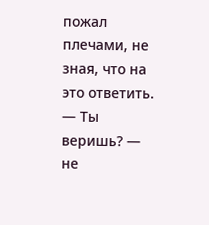пожал плечами, не зная, что на это ответить.
— Ты веришь? — не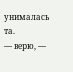унималась та.
— верю, —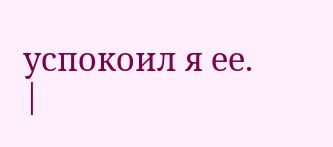успокоил я ее. |